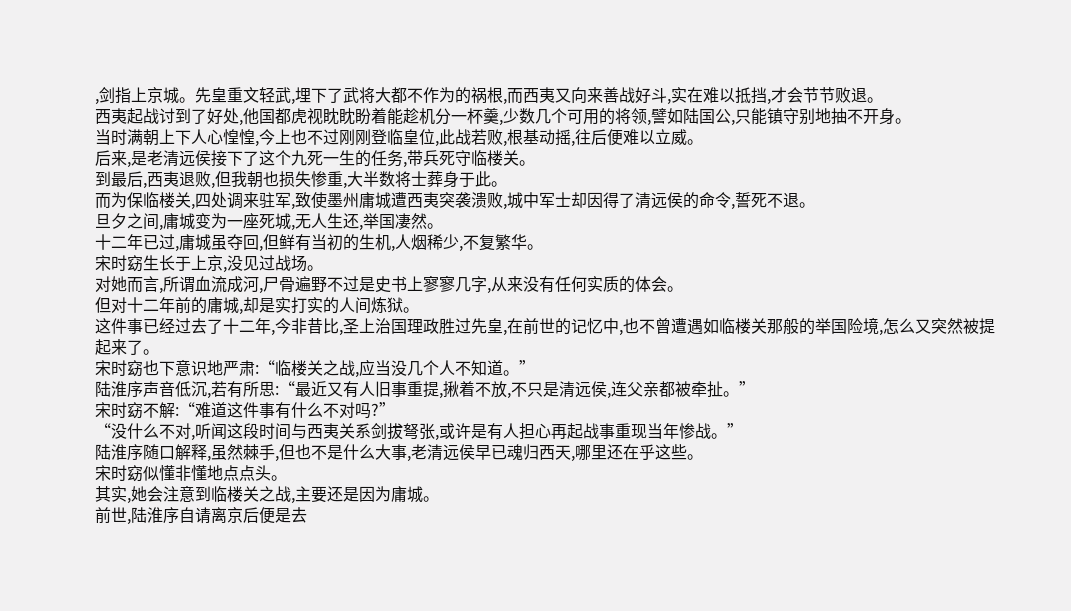,剑指上京城。先皇重文轻武,埋下了武将大都不作为的祸根,而西夷又向来善战好斗,实在难以抵挡,才会节节败退。
西夷起战讨到了好处,他国都虎视眈眈盼着能趁机分一杯羹,少数几个可用的将领,譬如陆国公,只能镇守别地抽不开身。
当时满朝上下人心惶惶,今上也不过刚刚登临皇位,此战若败,根基动摇,往后便难以立威。
后来,是老清远侯接下了这个九死一生的任务,带兵死守临楼关。
到最后,西夷退败,但我朝也损失惨重,大半数将士葬身于此。
而为保临楼关,四处调来驻军,致使墨州庸城遭西夷突袭溃败,城中军士却因得了清远侯的命令,誓死不退。
旦夕之间,庸城变为一座死城,无人生还,举国凄然。
十二年已过,庸城虽夺回,但鲜有当初的生机,人烟稀少,不复繁华。
宋时窈生长于上京,没见过战场。
对她而言,所谓血流成河,尸骨遍野不过是史书上寥寥几字,从来没有任何实质的体会。
但对十二年前的庸城,却是实打实的人间炼狱。
这件事已经过去了十二年,今非昔比,圣上治国理政胜过先皇,在前世的记忆中,也不曾遭遇如临楼关那般的举国险境,怎么又突然被提起来了。
宋时窈也下意识地严肃:“临楼关之战,应当没几个人不知道。”
陆淮序声音低沉,若有所思:“最近又有人旧事重提,揪着不放,不只是清远侯,连父亲都被牵扯。”
宋时窈不解:“难道这件事有什么不对吗?”
“没什么不对,听闻这段时间与西夷关系剑拔弩张,或许是有人担心再起战事重现当年惨战。”
陆淮序随口解释,虽然棘手,但也不是什么大事,老清远侯早已魂归西天,哪里还在乎这些。
宋时窈似懂非懂地点点头。
其实,她会注意到临楼关之战,主要还是因为庸城。
前世,陆淮序自请离京后便是去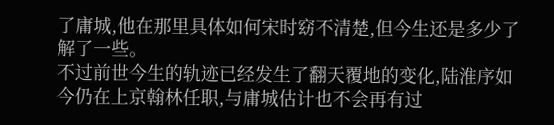了庸城,他在那里具体如何宋时窈不清楚,但今生还是多少了解了一些。
不过前世今生的轨迹已经发生了翻天覆地的变化,陆淮序如今仍在上京翰林任职,与庸城估计也不会再有过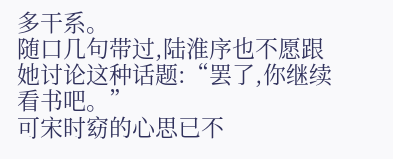多干系。
随口几句带过,陆淮序也不愿跟她讨论这种话题:“罢了,你继续看书吧。”
可宋时窈的心思已不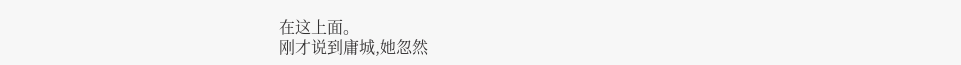在这上面。
刚才说到庸城,她忽然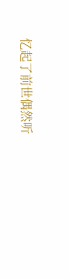忆起了前世偶然听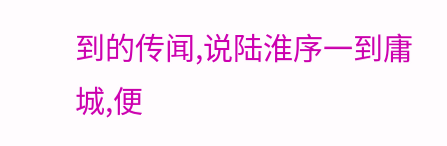到的传闻,说陆淮序一到庸城,便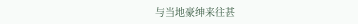与当地豪绅来往甚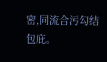密,同流合污勾结包庇。